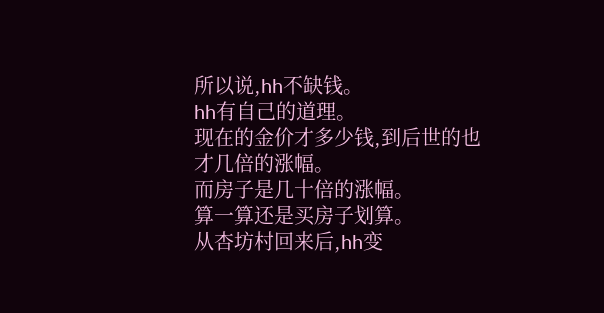所以说,hh不缺钱。
hh有自己的道理。
现在的金价才多少钱,到后世的也才几倍的涨幅。
而房子是几十倍的涨幅。
算一算还是买房子划算。
从杏坊村回来后,hh变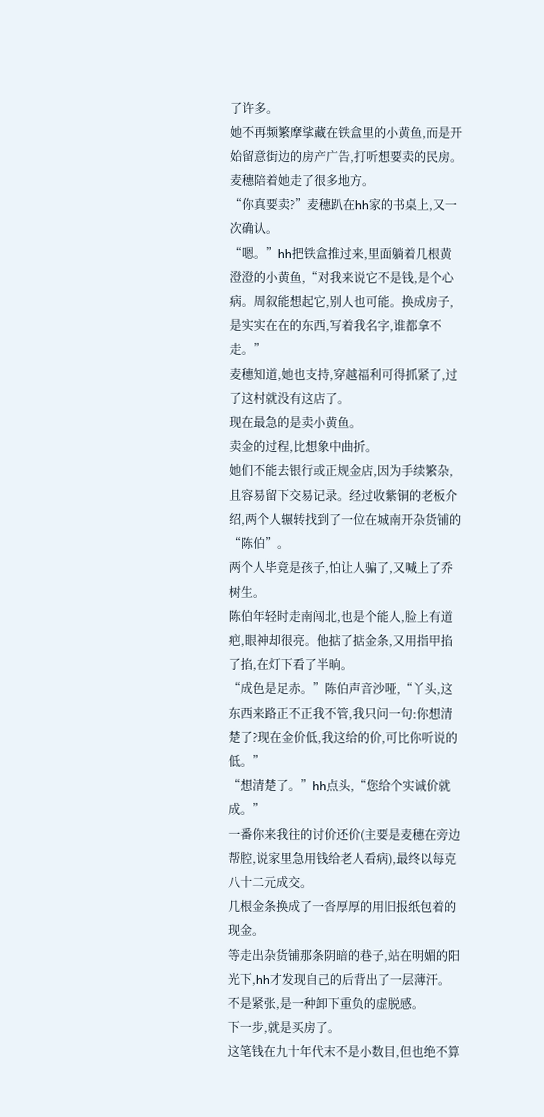了许多。
她不再频繁摩挲藏在铁盒里的小黄鱼,而是开始留意街边的房产广告,打听想要卖的民房。
麦穗陪着她走了很多地方。
“你真要卖?”麦穗趴在hh家的书桌上,又一次确认。
“嗯。”hh把铁盒推过来,里面躺着几根黄澄澄的小黄鱼,“对我来说它不是钱,是个心病。周叙能想起它,别人也可能。换成房子,是实实在在的东西,写着我名字,谁都拿不走。”
麦穗知道,她也支持,穿越福利可得抓紧了,过了这村就没有这店了。
现在最急的是卖小黄鱼。
卖金的过程,比想象中曲折。
她们不能去银行或正规金店,因为手续繁杂,且容易留下交易记录。经过收紫铜的老板介绍,两个人辗转找到了一位在城南开杂货铺的“陈伯”。
两个人毕竟是孩子,怕让人骗了,又喊上了乔树生。
陈伯年轻时走南闯北,也是个能人,脸上有道疤,眼神却很亮。他掂了掂金条,又用指甲掐了掐,在灯下看了半晌。
“成色是足赤。”陈伯声音沙哑,“丫头,这东西来路正不正我不管,我只问一句:你想清楚了?现在金价低,我这给的价,可比你听说的低。”
“想清楚了。”hh点头,“您给个实诚价就成。”
一番你来我往的讨价还价(主要是麦穗在旁边帮腔,说家里急用钱给老人看病),最终以每克八十二元成交。
几根金条换成了一沓厚厚的用旧报纸包着的现金。
等走出杂货铺那条阴暗的巷子,站在明媚的阳光下,hh才发现自己的后背出了一层薄汗。
不是紧张,是一种卸下重负的虚脱感。
下一步,就是买房了。
这笔钱在九十年代末不是小数目,但也绝不算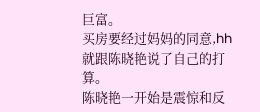巨富。
买房要经过妈妈的同意,hh就跟陈晓艳说了自己的打算。
陈晓艳一开始是震惊和反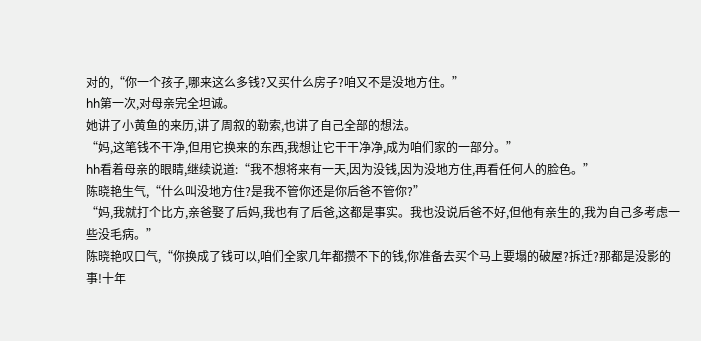对的,“你一个孩子,哪来这么多钱?又买什么房子?咱又不是没地方住。”
hh第一次,对母亲完全坦诚。
她讲了小黄鱼的来历,讲了周叙的勒索,也讲了自己全部的想法。
“妈,这笔钱不干净,但用它换来的东西,我想让它干干净净,成为咱们家的一部分。”
hh看着母亲的眼睛,继续说道:“我不想将来有一天,因为没钱,因为没地方住,再看任何人的脸色。”
陈晓艳生气,“什么叫没地方住?是我不管你还是你后爸不管你?”
“妈,我就打个比方,亲爸娶了后妈,我也有了后爸,这都是事实。我也没说后爸不好,但他有亲生的,我为自己多考虑一些没毛病。”
陈晓艳叹口气,“你换成了钱可以,咱们全家几年都攒不下的钱,你准备去买个马上要塌的破屋?拆迁?那都是没影的事!十年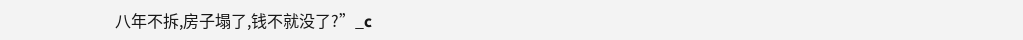八年不拆,房子塌了,钱不就没了?”_c